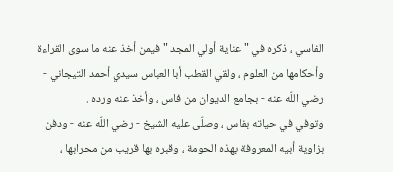الفاسي ، ذكره في " عناية أولي المجد " فيمن أخذ عنه ما سوى القراءة وأحكامها من العلوم ، ولقي القطب أبا العباس سيدي أحمد التيجاني - رضي اللّه عنه - بجامع الديوان من فاس ، وأخذ عنه ورده .
وتوفي في حياته بفاس ، وصلّى عليه الشيخ - رضي اللّه عنه - ودفن بزاوية أبيه المعروفة بهذه الحومة ، وقبره بها قريب من محرابها ،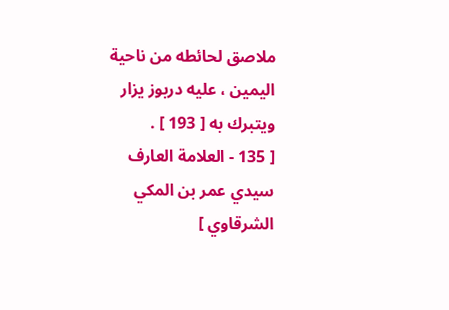ملاصق لحائطه من ناحية اليمين ، عليه دربوز يزار ويتبرك به [ 193 ] .
[ 135 - العلامة العارف سيدي عمر بن المكي الشرقاوي ]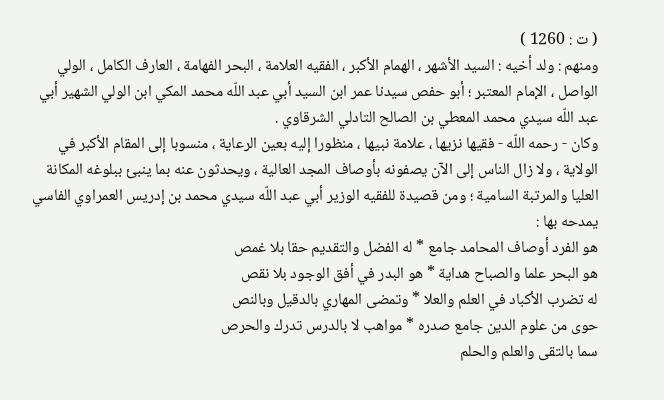( ت : 1260 )
ومنهم : ولد أخيه : السيد الأشهر ، الهمام الأكبر ، الفقيه العلامة ، البحر الفهامة ، العارف الكامل ، الولي الواصل ، الإمام المعتبر ؛ أبو حفص سيدنا عمر ابن السيد أبي عبد اللّه محمد المكي ابن الولي الشهير أبي عبد اللّه سيدي محمد المعطي بن الصالح التادلي الشرقاوي .
وكان - رحمه اللّه - فقيها نزيها ، علامة نبيها ، منظورا إليه بعين الرعاية ، منسوبا إلى المقام الأكبر في الولاية ، ولا زال الناس إلى الآن يصفونه بأوصاف المجد العالية ، ويحدثون عنه بما ينبئ ببلوغه المكانة العليا والمرتبة السامية ؛ ومن قصيدة للفقيه الوزير أبي عبد اللّه سيدي محمد بن إدريس العمراوي الفاسي يمدحه بها :
هو الفرد أوصاف المحامد جامع * له الفضل والتقديم حقا بلا غمص
هو البحر علما والصباح هداية * هو البدر في أفق الوجود بلا نقص
له تضرب الأكباد في العلم والعلا * وتمضى المهاري بالدقيل وبالنص
حوى من علوم الدين جامع صدره * مواهب لا بالدرس تدرك والحرص
سما بالتقى والعلم والحلم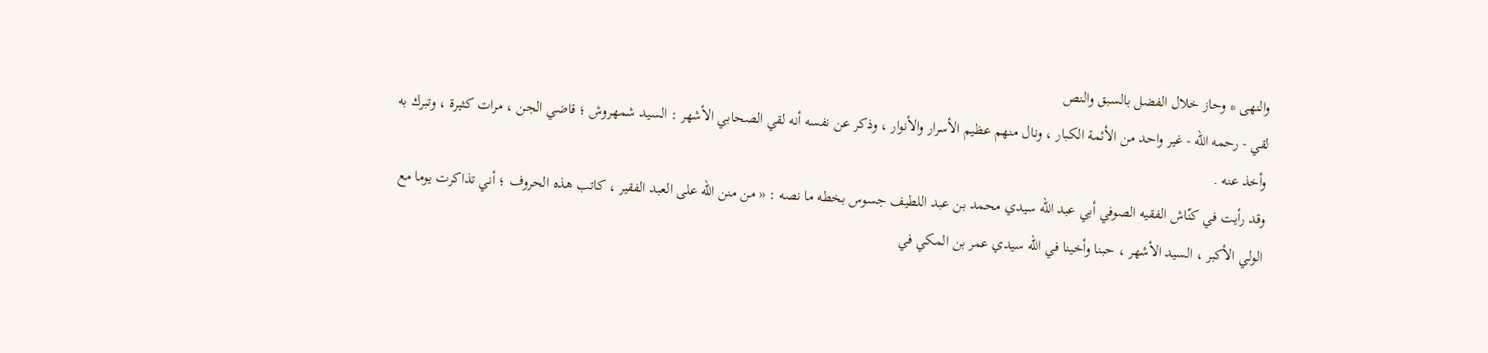والنهى * وحاز خلال الفضل بالسبق والنص
لقي - رحمه اللّه - غير واحد من الأئمة الكبار ، ونال منهم عظيم الأسرار والأنوار ، وذكر عن نفسه أنه لقي الصحابي الأشهر : السيد شمهروش ؛ قاضي الجن ، مرات كثيرة ، وتبرك به وأخذ عنه .
وقد رأيت في كنّاش الفقيه الصوفي أبي عبد اللّه سيدي محمد بن عبد اللطيف جسوس بخطه ما نصه : « من منن اللّه على العبد الفقير ، كاتب هذه الحروف ؛ أني تذاكرت يوما مع الولي الأكبر ، السيد الأشهر ، حبنا وأخينا في اللّه سيدي عمر بن المكي في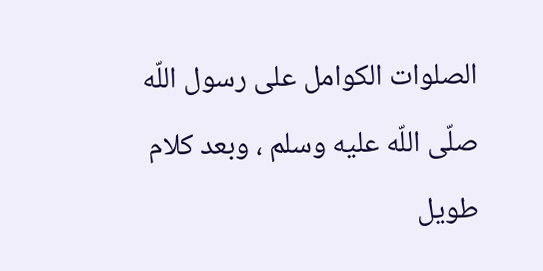الصلوات الكوامل على رسول اللّه صلّى اللّه عليه وسلم ، وبعد كلام طويل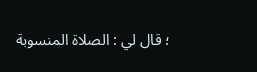؛ قال لي : الصلاة المنسوبة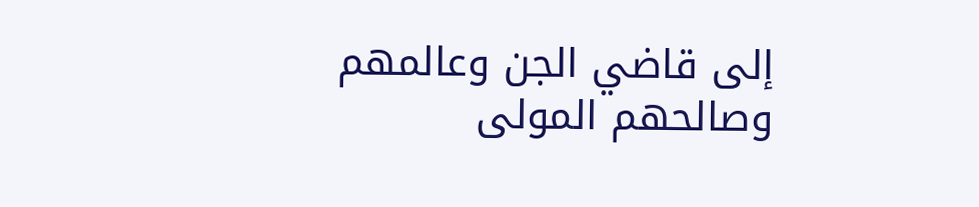إلى قاضي الجن وعالمهم وصالحهم المولى